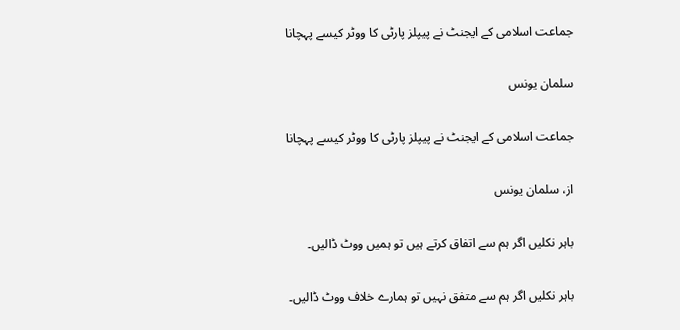جماعت اسلامی کے ایجنٹ نے پیپلز پارٹی کا ووٹر کیسے پہچانا

سلمان یونس

جماعت اسلامی کے ایجنٹ نے پیپلز پارٹی کا ووٹر کیسے پہچانا

از، سلمان یونس

باہر نکلیں اگر ہم سے اتفاق کرتے ہیں تو ہمیں ووٹ ڈالیں۔

باہر نکلیں اگر ہم سے متفق نہیں تو ہمارے خلاف ووٹ ڈالیں۔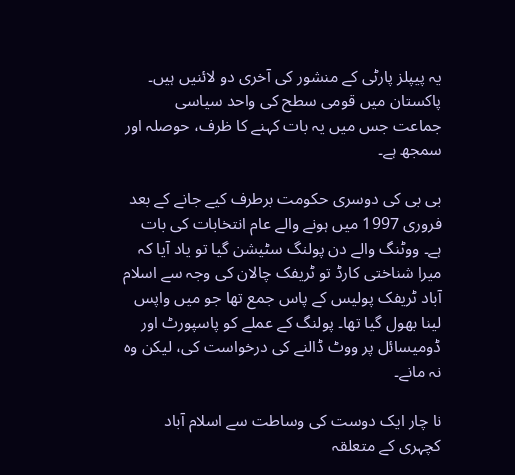یہ پیپلز پارٹی کے منشور کی آخری دو لائنیں ہیں۔ پاکستان میں قومی سطح کی واحد سیاسی جماعت جس میں یہ بات کہنے کا ظرف، حوصلہ اور سمجھ ہے۔

بی بی کی دوسری حکومت برطرف کیے جانے کے بعد فروری 1997 میں ہونے والے عام انتخابات کی بات ہے۔ ووٹنگ والے دن پولنگ سٹیشن گیا تو یاد آیا کہ میرا شناختی کارڈ تو ٹریفک چالان کی وجہ سے اسلام آباد ٹریفک پولیس کے پاس جمع تھا جو میں واپس لینا بھول گیا تھا۔ پولنگ کے عملے کو پاسپورٹ اور ڈومیسائل پر ووٹ ڈالنے کی درخواست کی، لیکن وہ نہ مانے۔

نا چار ایک دوست کی وساطت سے اسلام آباد کچہری کے متعلقہ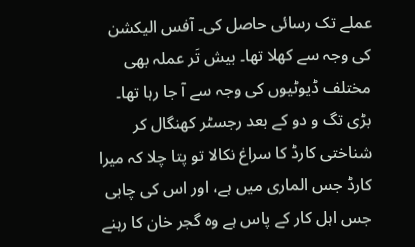عملے تک رسائی حاصل کی۔ آفس الیکشن کی وجہ سے کھلا تھا۔ بیش تَر عملہ بھی مختلف ڈیوٹیوں کی وجہ سے آ جا رہا تھا۔ بڑی تگ و دو کے بعد رجسٹر کھنگال کر شناختی کارڈ کا سراغ نکالا تو پتا چلا کہ میرا کارڈ جس الماری میں ہے، اور اس کی چابی جس اہل کار کے پاس ہے وہ گجر خان کا رہنے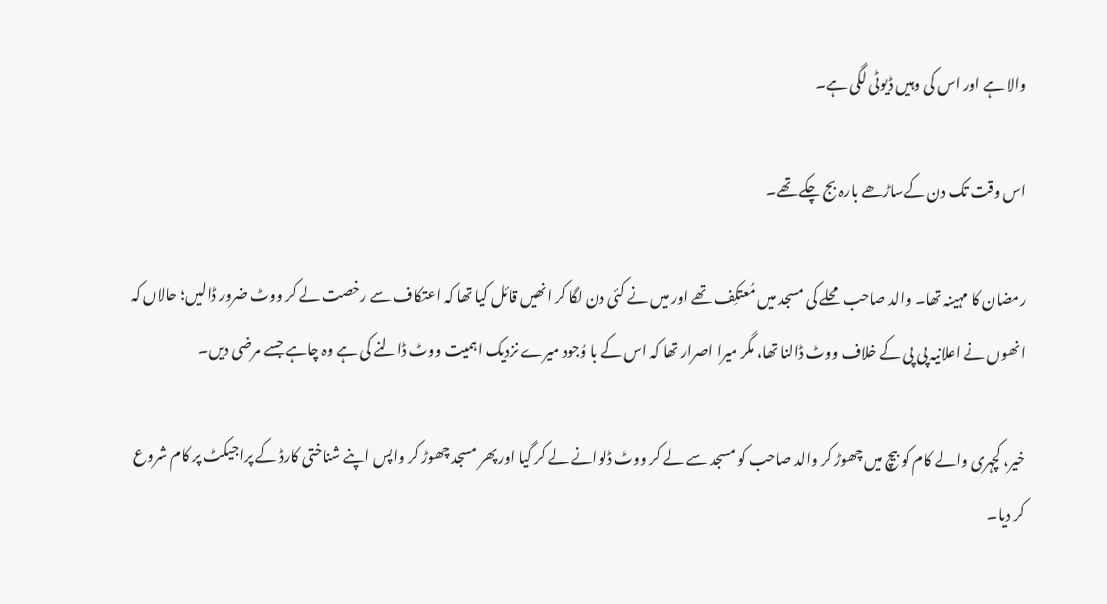والا ہے اور اس کی وہیں ڈیوٹی لگی ہے۔

اس وقت تک دن کےساڑھے بارہ بج چکے تھے۔

رمضان کا مہینہ تھا۔ والد صاحب محلے کی مسجد میں مُعتکِف تھے اور میں نے کئی دن لگا کر انھیں قائل کیا تھا کہ اعتکاف سے رخصت لے کر ووٹ ضرور ڈالیں؛ حالاں کہ انھوں نے اعلانیہ پی پی کے خلاف ووٹ ڈالنا تھا، مگر میرا اصرار تھا کہ اس کے با وُجود میرے نزدیک اہمیت ووٹ ڈالنے کی ہے وہ چاہے جسے مرضی دیں۔

خیر، کچہری والے کام کو بیچ میں چھوڑ کر والد صاحب کو مسجد سے لے کر ووٹ ڈلوانے لے کر گیا اور پھر مسجد چھوڑ کر واپس اپنے شناختی کارڈ کے پراجیکٹ پر کام شروع کر دیا۔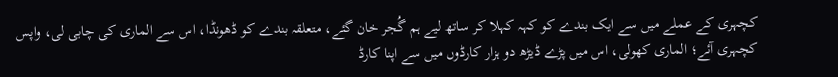کچہری کے عملے میں سے ایک بندے کو کہہ کہلا کر ساتھ لیے ہم گُجر خان گئے، متعلقہ بندے کو ڈھونڈا، اس سے الماری کی چابی لی، واپس کچہری آئے؛ الماری کھولی، اس میں پڑے ڈیڑھ دو ہزار کارڈوں میں سے اپنا کارڈ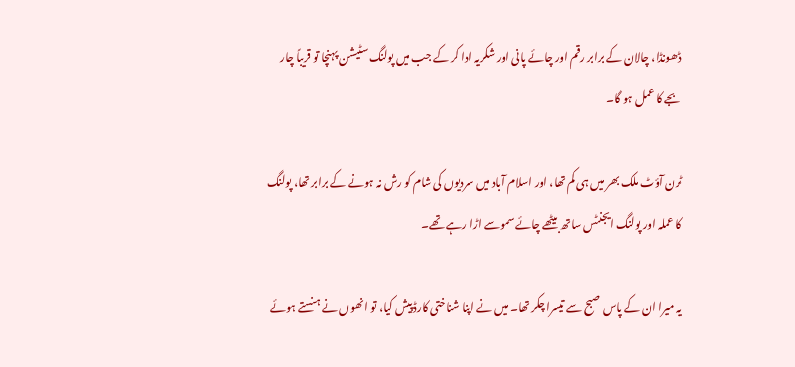ڈھونڈا، چالان کے برابر رقم اور چائے پانی اور شکریہ ادا کر کے جب میں پولنگ سٹیشن پہنچا تو قریباً چار بجے کا عمل ہو گا۔

ٹرن آؤٹ ملک بھر میں ہی کم تھا، اور اسلام آباد میں سردیوں کی شام کو رش نہ ہونے کے برابر تھا، پولنگ کا عملہ اور پولنگ ایجنٹس ساتھ بیٹھے چائے سموسے اڑا رہے تھے۔

یہ میرا ان کے پاس صبح سے تیسرا چکر تھا۔ میں نے اپنا شناختی کارڈ پیش کیا، تو انھوں نے ہنستے ہوئے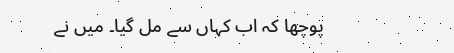پوچھا کہ اب کہاں سے مل گیا۔ میں نے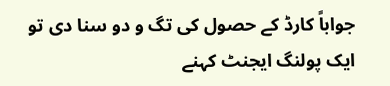جواباً کارڈ کے حصول کی تگ و دو سنا دی تو ایک پولنگ ایجنٹ کہنے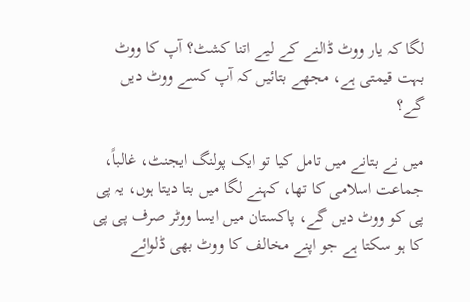لگا کہ یار ووٹ ڈالنے کے لیے اتنا کشٹ؟ آپ کا ووٹ بہت قیمتی ہے، مجھے بتائیں کہ آپ کسے ووٹ دیں گے؟

میں نے بتانے میں تامل کیا تو ایک پولنگ ایجنٹ، غالباً، جماعت اسلامی کا تھا، کہنے لگا میں بتا دیتا ہوں، یہ پی پی کو ووٹ دیں گے، پاکستان میں ایسا ووٹر صرف پی پی کا ہو سکتا ہے جو اپنے مخالف کا ووٹ بھی ڈلوائے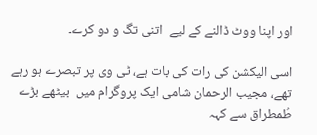اور اپنا ووٹ ڈالنے کے لیے  اتنی تگ و دو کرے۔

اسی الیکشن کی رات کی بات ہے، ٹی وی پر تبصرے ہو رہے تھے، مجیب الرحمان شامی ایک پروگرام میں  بیٹھے بڑے طُمطراق سے کہہ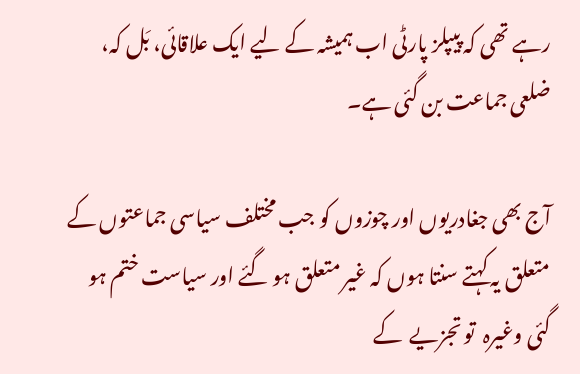رہے تھی کہ پیپلز پارٹی اب ہمیشہ کے لیے ایک علاقائی، بَل کہ، ضلعی جماعت بن گئی ہے۔

آج بھی جغادریوں اور چوزوں کو جب مختلف سیاسی جماعتوں کے متعلق یہ کہتے سنتا ہوں کہ غیر متعلق ہو گئے اور سیاست ختم ہو گئی وغیرہ  تو تجزیے  کے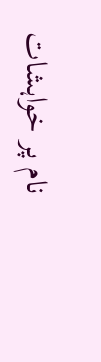نام پر خواہشات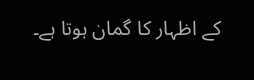کے اظہار کا گمان ہوتا ہے۔